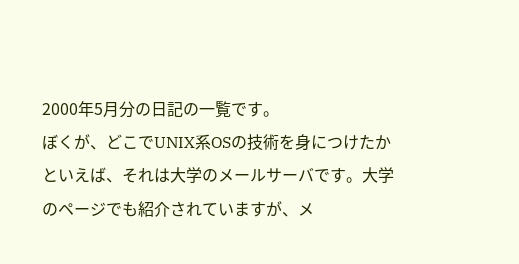2000年5月分の日記の一覧です。
ぼくが、どこでUNIX系OSの技術を身につけたかといえば、それは大学のメールサーバです。大学のページでも紹介されていますが、メ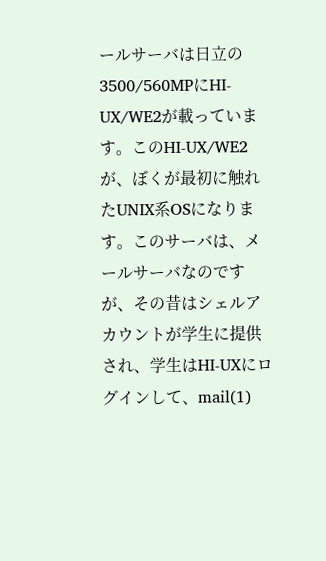ールサーバは日立の3500/560MPにHI-UX/WE2が載っています。このHI-UX/WE2が、ぼくが最初に触れたUNIX系OSになります。このサーバは、メールサーバなのですが、その昔はシェルアカウントが学生に提供され、学生はHI-UXにログインして、mail(1)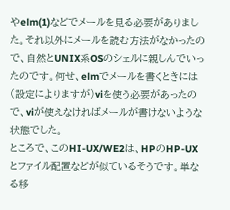やelm(1)などでメールを見る必要がありました。それ以外にメールを読む方法がなかったので、自然とUNIX系OSのシェルに親しんでいったのです。何せ、elmでメールを書くときには(設定によりますが)viを使う必要があったので、viが使えなければメールが書けないような状態でした。
ところで、このHI-UX/WE2は、HPのHP-UXとファイル配置などが似ているそうです。単なる移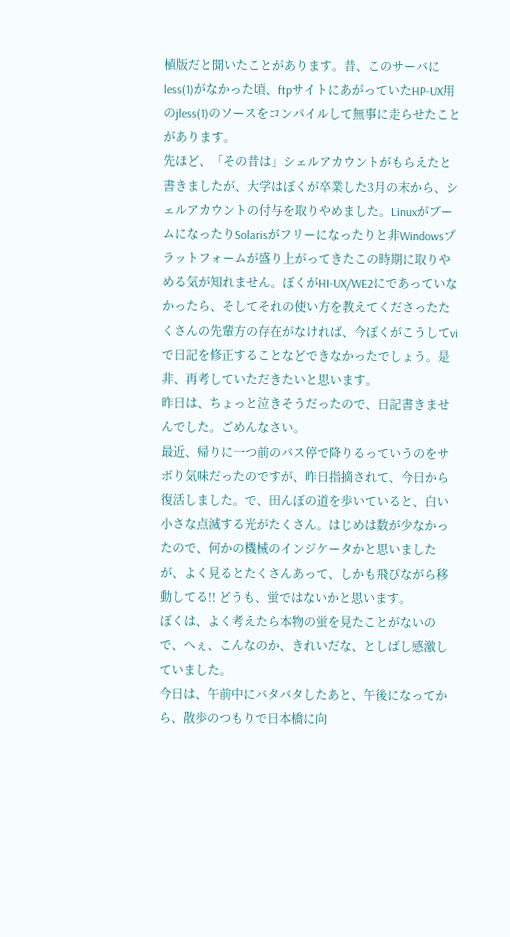植版だと聞いたことがあります。昔、このサーバにless(1)がなかった頃、ftpサイトにあがっていたHP-UX用のjless(1)のソースをコンパイルして無事に走らせたことがあります。
先ほど、「その昔は」シェルアカウントがもらえたと書きましたが、大学はぼくが卒業した3月の末から、シェルアカウントの付与を取りやめました。LinuxがブームになったりSolarisがフリーになったりと非Windowsプラットフォームが盛り上がってきたこの時期に取りやめる気が知れません。ぼくがHI-UX/WE2にであっていなかったら、そしてそれの使い方を教えてくださったたくさんの先輩方の存在がなければ、今ぼくがこうしてviで日記を修正することなどできなかったでしょう。是非、再考していただきたいと思います。
昨日は、ちょっと泣きそうだったので、日記書きませんでした。ごめんなさい。
最近、帰りに一つ前のバス停で降りるっていうのをサボり気味だったのですが、昨日指摘されて、今日から復活しました。で、田んぼの道を歩いていると、白い小さな点滅する光がたくさん。はじめは数が少なかったので、何かの機械のインジケータかと思いましたが、よく見るとたくさんあって、しかも飛びながら移動してる!! どうも、蛍ではないかと思います。
ぼくは、よく考えたら本物の蛍を見たことがないので、へぇ、こんなのか、きれいだな、としばし感激していました。
今日は、午前中にバタバタしたあと、午後になってから、散歩のつもりで日本橋に向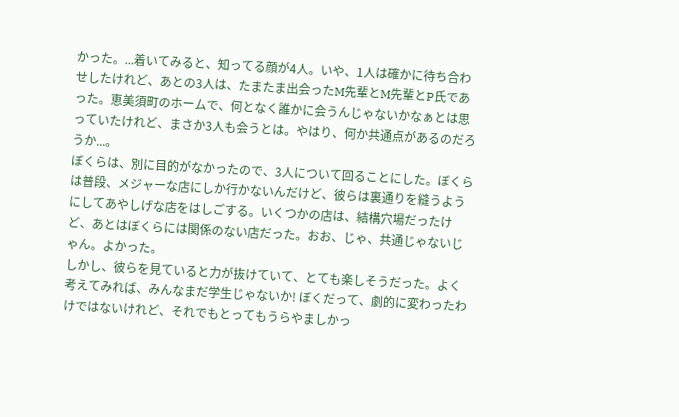かった。...着いてみると、知ってる顔が4人。いや、1人は確かに待ち合わせしたけれど、あとの3人は、たまたま出会ったM先輩とM先輩とP氏であった。恵美須町のホームで、何となく誰かに会うんじゃないかなぁとは思っていたけれど、まさか3人も会うとは。やはり、何か共通点があるのだろうか...。
ぼくらは、別に目的がなかったので、3人について回ることにした。ぼくらは普段、メジャーな店にしか行かないんだけど、彼らは裏通りを縫うようにしてあやしげな店をはしごする。いくつかの店は、結構穴場だったけど、あとはぼくらには関係のない店だった。おお、じゃ、共通じゃないじゃん。よかった。
しかし、彼らを見ていると力が抜けていて、とても楽しそうだった。よく考えてみれば、みんなまだ学生じゃないか! ぼくだって、劇的に変わったわけではないけれど、それでもとってもうらやましかっ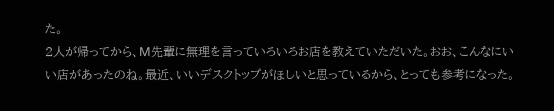た。
2人が帰ってから、M先輩に無理を言っていろいろお店を教えていただいた。おお、こんなにいい店があったのね。最近、いいデスクトップがほしいと思っているから、とっても参考になった。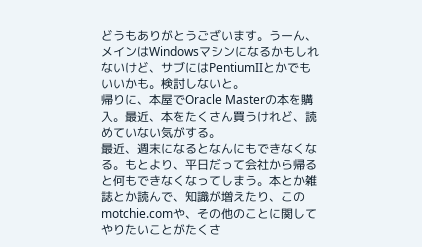どうもありがとうございます。うーん、メインはWindowsマシンになるかもしれないけど、サブにはPentiumIIとかでもいいかも。検討しないと。
帰りに、本屋でOracle Masterの本を購入。最近、本をたくさん買うけれど、読めていない気がする。
最近、週末になるとなんにもできなくなる。もとより、平日だって会社から帰ると何もできなくなってしまう。本とか雑誌とか読んで、知識が増えたり、このmotchie.comや、その他のことに関してやりたいことがたくさ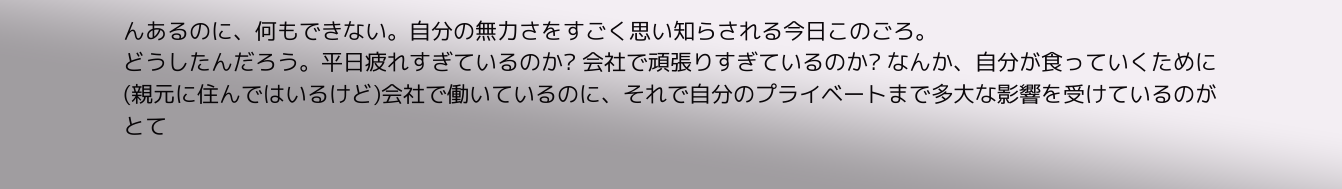んあるのに、何もできない。自分の無力さをすごく思い知らされる今日このごろ。
どうしたんだろう。平日疲れすぎているのか? 会社で頑張りすぎているのか? なんか、自分が食っていくために(親元に住んではいるけど)会社で働いているのに、それで自分のプライベートまで多大な影響を受けているのがとて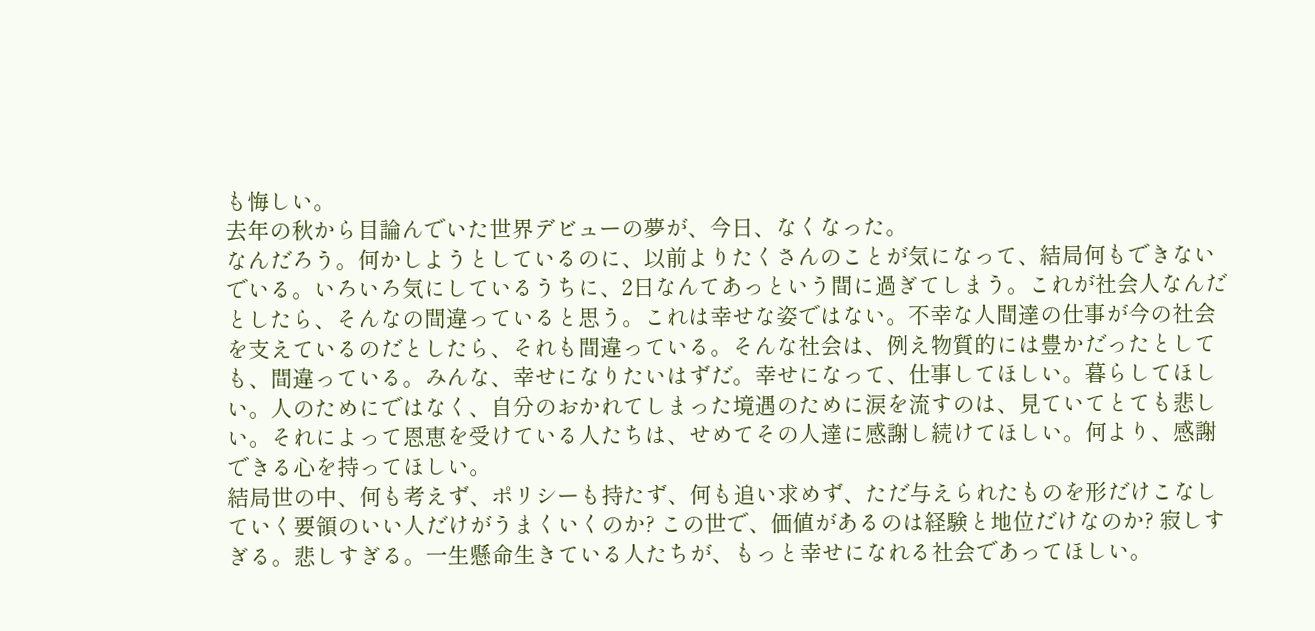も悔しい。
去年の秋から目論んでいた世界デビューの夢が、今日、なくなった。
なんだろう。何かしようとしているのに、以前よりたくさんのことが気になって、結局何もできないでいる。いろいろ気にしているうちに、2日なんてあっという間に過ぎてしまう。これが社会人なんだとしたら、そんなの間違っていると思う。これは幸せな姿ではない。不幸な人間達の仕事が今の社会を支えているのだとしたら、それも間違っている。そんな社会は、例え物質的には豊かだったとしても、間違っている。みんな、幸せになりたいはずだ。幸せになって、仕事してほしい。暮らしてほしい。人のためにではなく、自分のおかれてしまった境遇のために涙を流すのは、見ていてとても悲しい。それによって恩恵を受けている人たちは、せめてその人達に感謝し続けてほしい。何より、感謝できる心を持ってほしい。
結局世の中、何も考えず、ポリシーも持たず、何も追い求めず、ただ与えられたものを形だけこなしていく要領のいい人だけがうまくいくのか? この世で、価値があるのは経験と地位だけなのか? 寂しすぎる。悲しすぎる。一生懸命生きている人たちが、もっと幸せになれる社会であってほしい。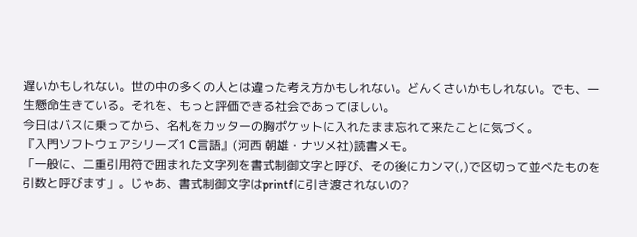遅いかもしれない。世の中の多くの人とは違った考え方かもしれない。どんくさいかもしれない。でも、一生懸命生きている。それを、もっと評価できる社会であってほしい。
今日はバスに乗ってから、名札をカッターの胸ポケットに入れたまま忘れて来たことに気づく。
『入門ソフトウェアシリーズ1 C言語』(河西 朝雄・ナツメ社)読書メモ。
「一般に、二重引用符で囲まれた文字列を書式制御文字と呼び、その後にカンマ(,)で区切って並べたものを引数と呼びます」。じゃあ、書式制御文字はprintfに引き渡されないの?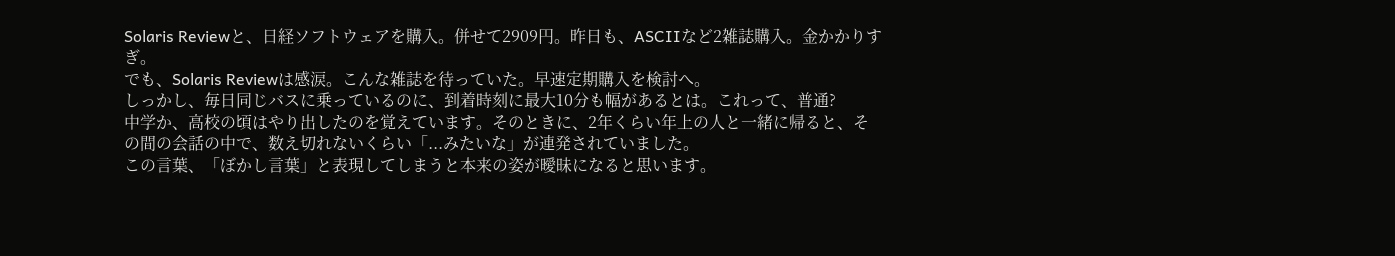Solaris Reviewと、日経ソフトウェアを購入。併せて2909円。昨日も、ASCIIなど2雑誌購入。金かかりすぎ。
でも、Solaris Reviewは感涙。こんな雑誌を待っていた。早速定期購入を検討へ。
しっかし、毎日同じバスに乗っているのに、到着時刻に最大10分も幅があるとは。これって、普通?
中学か、高校の頃はやり出したのを覚えています。そのときに、2年くらい年上の人と一緒に帰ると、その間の会話の中で、数え切れないくらい「...みたいな」が連発されていました。
この言葉、「ぼかし言葉」と表現してしまうと本来の姿が曖昧になると思います。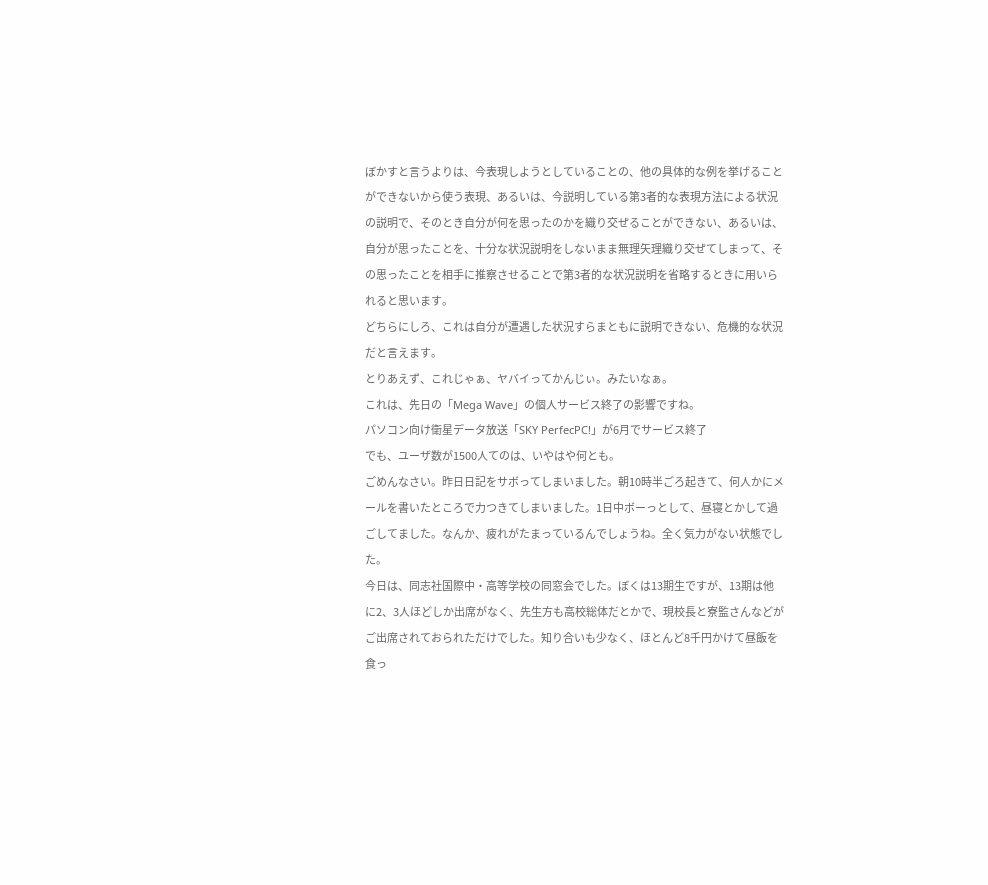ぼかすと言うよりは、今表現しようとしていることの、他の具体的な例を挙げることができないから使う表現、あるいは、今説明している第3者的な表現方法による状況の説明で、そのとき自分が何を思ったのかを織り交ぜることができない、あるいは、自分が思ったことを、十分な状況説明をしないまま無理矢理織り交ぜてしまって、その思ったことを相手に推察させることで第3者的な状況説明を省略するときに用いられると思います。
どちらにしろ、これは自分が遭遇した状況すらまともに説明できない、危機的な状況だと言えます。
とりあえず、これじゃぁ、ヤバイってかんじぃ。みたいなぁ。
これは、先日の「Mega Wave」の個人サービス終了の影響ですね。
パソコン向け衛星データ放送「SKY PerfecPC!」が6月でサービス終了
でも、ユーザ数が1500人てのは、いやはや何とも。
ごめんなさい。昨日日記をサボってしまいました。朝10時半ごろ起きて、何人かにメールを書いたところで力つきてしまいました。1日中ボーっとして、昼寝とかして過ごしてました。なんか、疲れがたまっているんでしょうね。全く気力がない状態でした。
今日は、同志社国際中・高等学校の同窓会でした。ぼくは13期生ですが、13期は他に2、3人ほどしか出席がなく、先生方も高校総体だとかで、現校長と寮監さんなどがご出席されておられただけでした。知り合いも少なく、ほとんど8千円かけて昼飯を食っ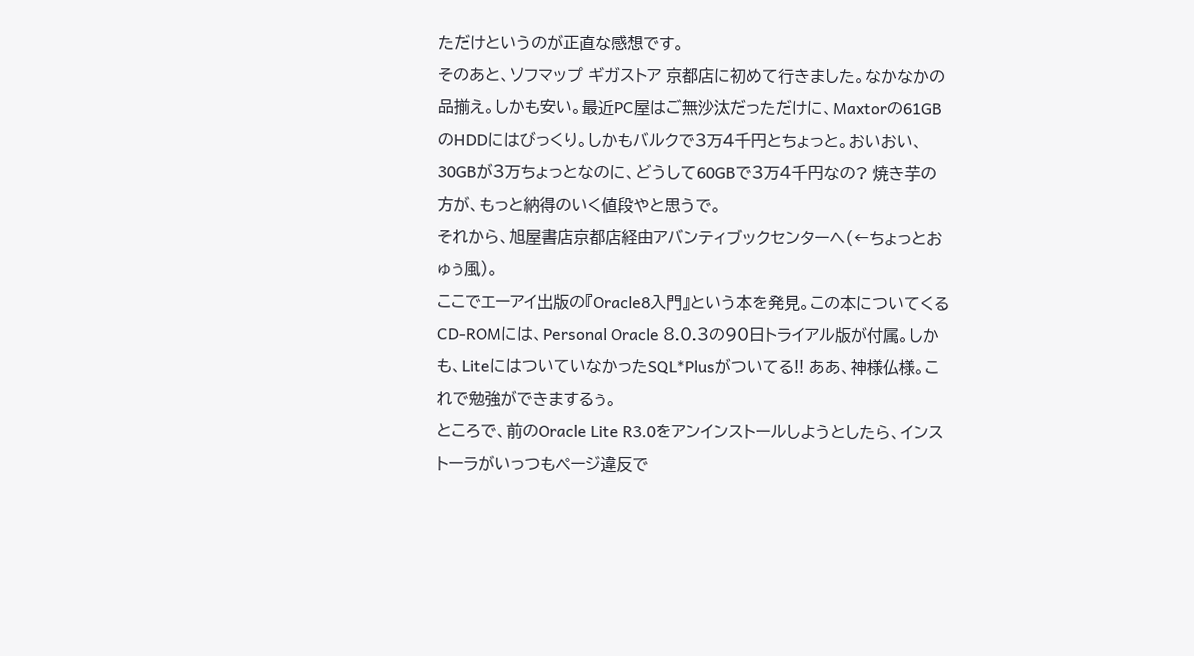ただけというのが正直な感想です。
そのあと、ソフマップ ギガストア 京都店に初めて行きました。なかなかの品揃え。しかも安い。最近PC屋はご無沙汰だっただけに、Maxtorの61GBのHDDにはびっくり。しかもバルクで3万4千円とちょっと。おいおい、30GBが3万ちょっとなのに、どうして60GBで3万4千円なの? 焼き芋の方が、もっと納得のいく値段やと思うで。
それから、旭屋書店京都店経由アバンティブックセンターへ(←ちょっとおゅぅ風)。
ここでエーアイ出版の『Oracle8入門』という本を発見。この本についてくるCD-ROMには、Personal Oracle 8.0.3の90日トライアル版が付属。しかも、LiteにはついていなかったSQL*Plusがついてる!! ああ、神様仏様。これで勉強ができまするぅ。
ところで、前のOracle Lite R3.0をアンインストールしようとしたら、インストーラがいっつもページ違反で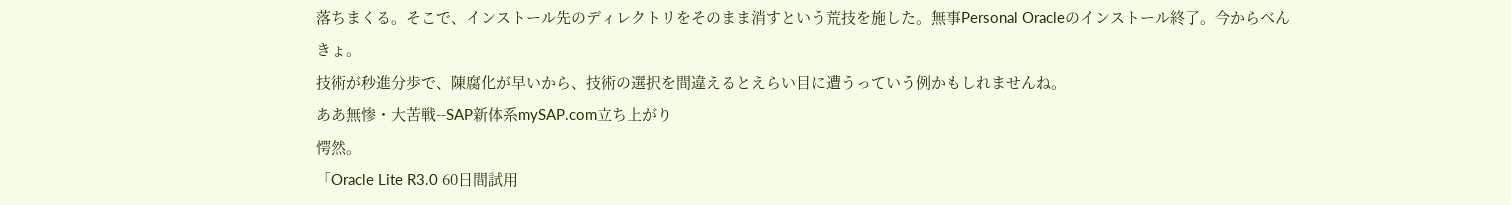落ちまくる。そこで、インストール先のディレクトリをそのまま消すという荒技を施した。無事Personal Oracleのインストール終了。今からべんきょ。
技術が秒進分歩で、陳腐化が早いから、技術の選択を間違えるとえらい目に遭うっていう例かもしれませんね。
ああ無惨・大苦戦--SAP新体系mySAP.com立ち上がり
愕然。
「Oracle Lite R3.0 60日間試用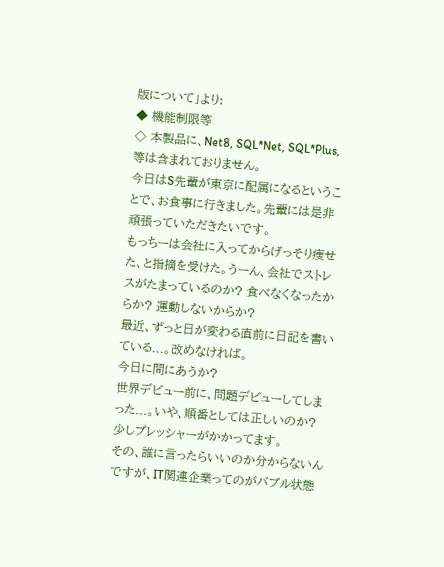版について」より:
◆ 機能制限等
◇ 本製品に、Net8, SQL*Net, SQL*Plus, 等は含まれておりません。
今日はS先輩が東京に配属になるということで、お食事に行きました。先輩には是非頑張っていただきたいです。
もっちーは会社に入ってからげっそり痩せた、と指摘を受けた。うーん、会社でストレスがたまっているのか? 食べなくなったからか? 運動しないからか?
最近、ずっと日が変わる直前に日記を書いている...。改めなければ。
今日に間にあうか?
世界デビュー前に、問題デビューしてしまった...。いや、順番としては正しいのか? 少しプレッシャーがかかってます。
その、誰に言ったらいいのか分からないんですが、IT関連企業ってのがバブル状態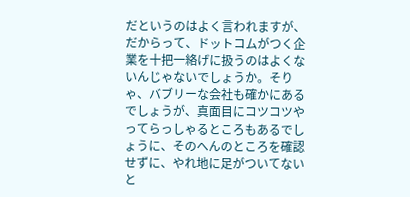だというのはよく言われますが、だからって、ドットコムがつく企業を十把一絡げに扱うのはよくないんじゃないでしょうか。そりゃ、バブリーな会社も確かにあるでしょうが、真面目にコツコツやってらっしゃるところもあるでしょうに、そのへんのところを確認せずに、やれ地に足がついてないと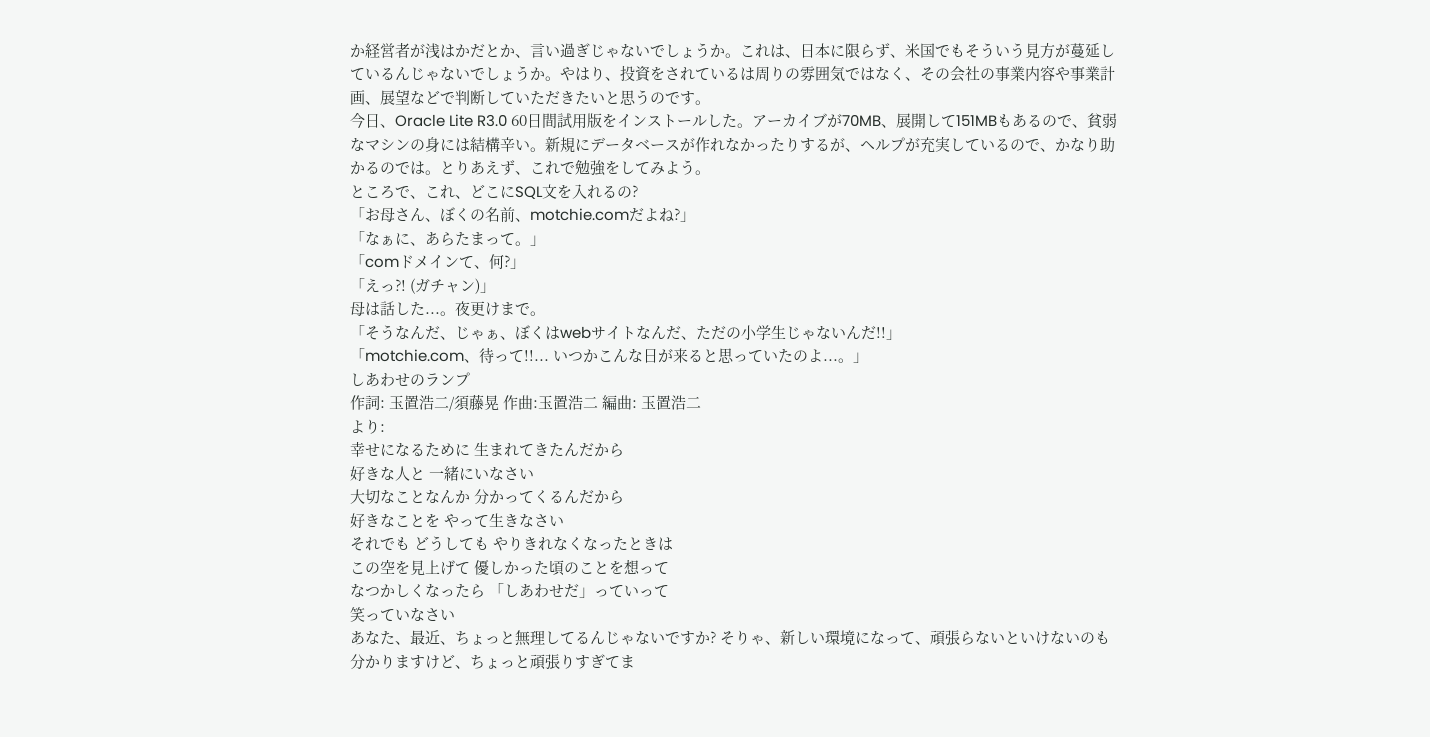か経営者が浅はかだとか、言い過ぎじゃないでしょうか。これは、日本に限らず、米国でもそういう見方が蔓延しているんじゃないでしょうか。やはり、投資をされているは周りの雰囲気ではなく、その会社の事業内容や事業計画、展望などで判断していただきたいと思うのです。
今日、Oracle Lite R3.0 60日間試用版をインストールした。アーカイブが70MB、展開して151MBもあるので、貧弱なマシンの身には結構辛い。新規にデータベースが作れなかったりするが、ヘルプが充実しているので、かなり助かるのでは。とりあえず、これで勉強をしてみよう。
ところで、これ、どこにSQL文を入れるの?
「お母さん、ぼくの名前、motchie.comだよね?」
「なぁに、あらたまって。」
「comドメインて、何?」
「えっ?! (ガチャン)」
母は話した...。夜更けまで。
「そうなんだ、じゃぁ、ぼくはwebサイトなんだ、ただの小学生じゃないんだ!!」
「motchie.com、待って!!... いつかこんな日が来ると思っていたのよ...。」
しあわせのランプ
作詞: 玉置浩二/須藤晃 作曲:玉置浩二 編曲: 玉置浩二
より:
幸せになるために 生まれてきたんだから
好きな人と 一緒にいなさい
大切なことなんか 分かってくるんだから
好きなことを やって生きなさい
それでも どうしても やりきれなくなったときは
この空を見上げて 優しかった頃のことを想って
なつかしくなったら 「しあわせだ」っていって
笑っていなさい
あなた、最近、ちょっと無理してるんじゃないですか? そりゃ、新しい環境になって、頑張らないといけないのも分かりますけど、ちょっと頑張りすぎてま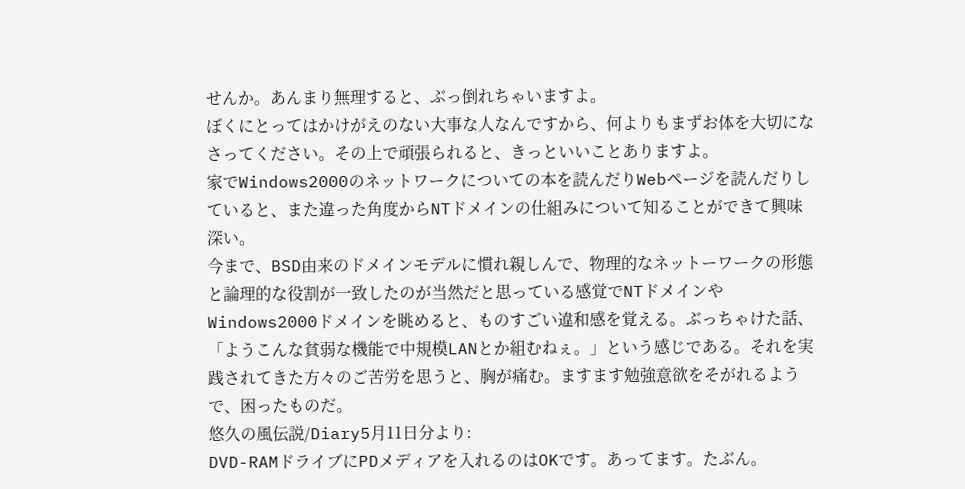せんか。あんまり無理すると、ぶっ倒れちゃいますよ。
ぼくにとってはかけがえのない大事な人なんですから、何よりもまずお体を大切になさってください。その上で頑張られると、きっといいことありますよ。
家でWindows2000のネットワークについての本を読んだりWebページを読んだりしていると、また違った角度からNTドメインの仕組みについて知ることができて興味深い。
今まで、BSD由来のドメインモデルに慣れ親しんで、物理的なネットーワークの形態と論理的な役割が一致したのが当然だと思っている感覚でNTドメインやWindows2000ドメインを眺めると、ものすごい違和感を覚える。ぶっちゃけた話、「ようこんな貧弱な機能で中規模LANとか組むねぇ。」という感じである。それを実践されてきた方々のご苦労を思うと、胸が痛む。ますます勉強意欲をそがれるようで、困ったものだ。
悠久の風伝説/Diary5月11日分より:
DVD-RAMドライブにPDメディアを入れるのはOKです。あってます。たぶん。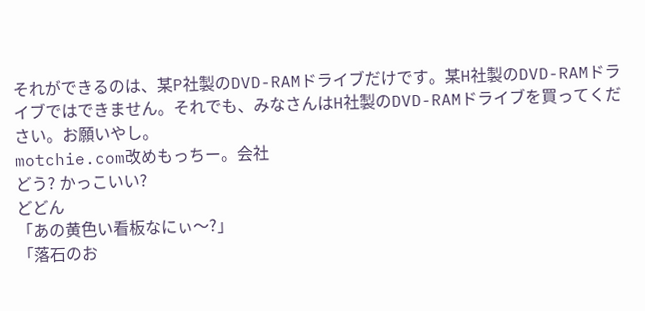それができるのは、某P社製のDVD-RAMドライブだけです。某H社製のDVD-RAMドライブではできません。それでも、みなさんはH社製のDVD-RAMドライブを買ってください。お願いやし。
motchie.com改めもっちー。会社
どう? かっこいい?
どどん
「あの黄色い看板なにぃ〜?」
「落石のお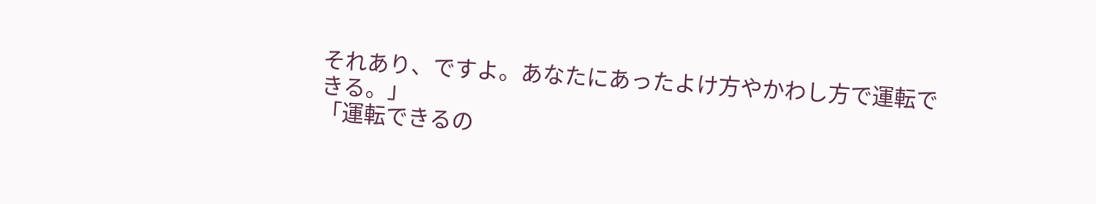それあり、ですよ。あなたにあったよけ方やかわし方で運転できる。」
「運転できるの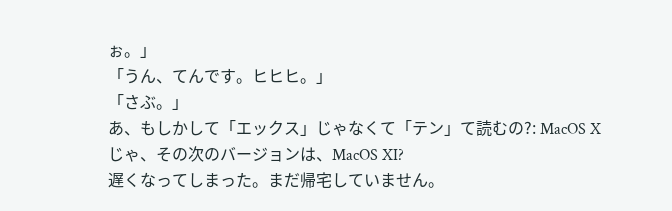ぉ。」
「うん、てんです。ヒヒヒ。」
「さぶ。」
あ、もしかして「エックス」じゃなくて「テン」て読むの?: MacOS X
じゃ、その次のバージョンは、MacOS XI?
遅くなってしまった。まだ帰宅していません。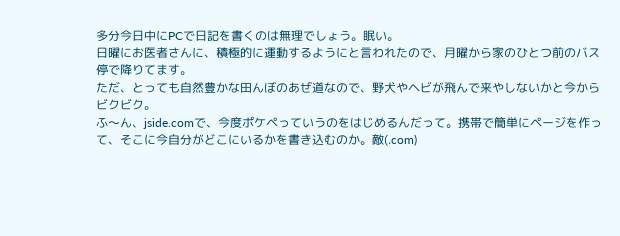多分今日中にPCで日記を書くのは無理でしょう。眠い。
日曜にお医者さんに、積極的に運動するようにと言われたので、月曜から家のひとつ前のバス停で降りてます。
ただ、とっても自然豊かな田んぼのあぜ道なので、野犬やヘビが飛んで来やしないかと今からビクビク。
ふ〜ん、jside.comで、今度ポケペっていうのをはじめるんだって。携帯で簡単にページを作って、そこに今自分がどこにいるかを書き込むのか。敵(.com)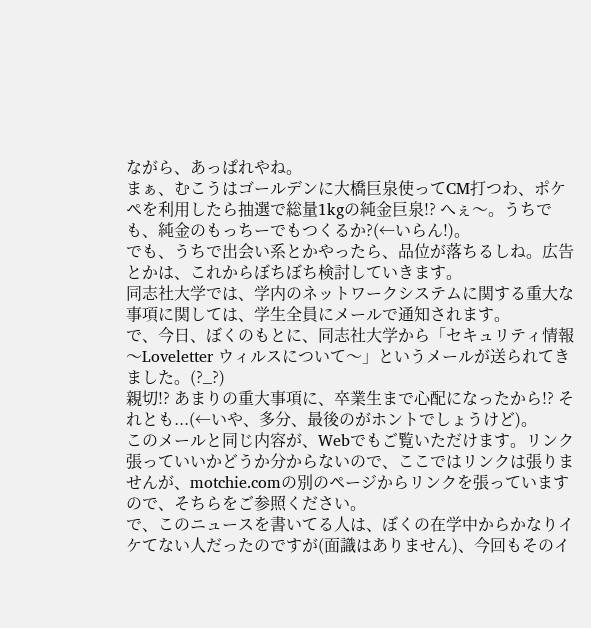ながら、あっぱれやね。
まぁ、むこうはゴールデンに大橋巨泉使ってCM打つわ、ポケペを利用したら抽選で総量1kgの純金巨泉!? へぇ〜。うちでも、純金のもっちーでもつくるか?(←いらん!)。
でも、うちで出会い系とかやったら、品位が落ちるしね。広告とかは、これからぼちぼち検討していきます。
同志社大学では、学内のネットワークシステムに関する重大な事項に関しては、学生全員にメールで通知されます。
で、今日、ぼくのもとに、同志社大学から「セキュリティ情報〜Loveletter ウィルスについて〜」というメールが送られてきました。(?_?)
親切!? あまりの重大事項に、卒業生まで心配になったから!? それとも...(←いや、多分、最後のがホントでしょうけど)。
このメールと同じ内容が、Webでもご覧いただけます。リンク張っていいかどうか分からないので、ここではリンクは張りませんが、motchie.comの別のページからリンクを張っていますので、そちらをご参照ください。
で、このニュースを書いてる人は、ぼくの在学中からかなりイケてない人だったのですが(面識はありません)、今回もそのイ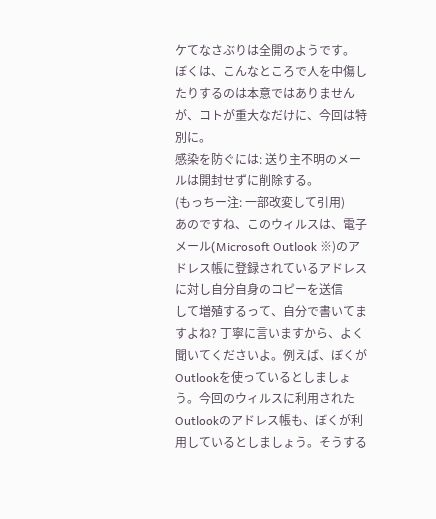ケてなさぶりは全開のようです。
ぼくは、こんなところで人を中傷したりするのは本意ではありませんが、コトが重大なだけに、今回は特別に。
感染を防ぐには: 送り主不明のメールは開封せずに削除する。
(もっちー注: 一部改変して引用)
あのですね、このウィルスは、電子メール(Microsoft Outlook ※)のアドレス帳に登録されているアドレスに対し自分自身のコピーを送信
して増殖するって、自分で書いてますよね? 丁寧に言いますから、よく聞いてくださいよ。例えば、ぼくがOutlookを使っているとしましょう。今回のウィルスに利用されたOutlookのアドレス帳も、ぼくが利用しているとしましょう。そうする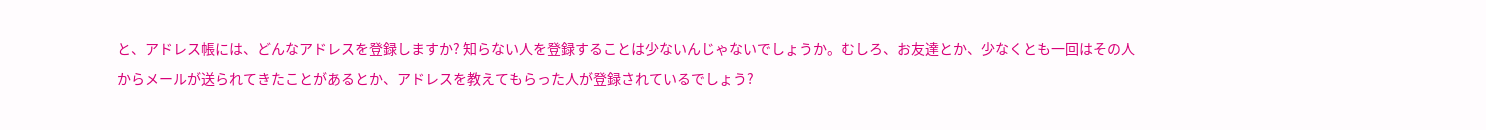と、アドレス帳には、どんなアドレスを登録しますか? 知らない人を登録することは少ないんじゃないでしょうか。むしろ、お友達とか、少なくとも一回はその人からメールが送られてきたことがあるとか、アドレスを教えてもらった人が登録されているでしょう?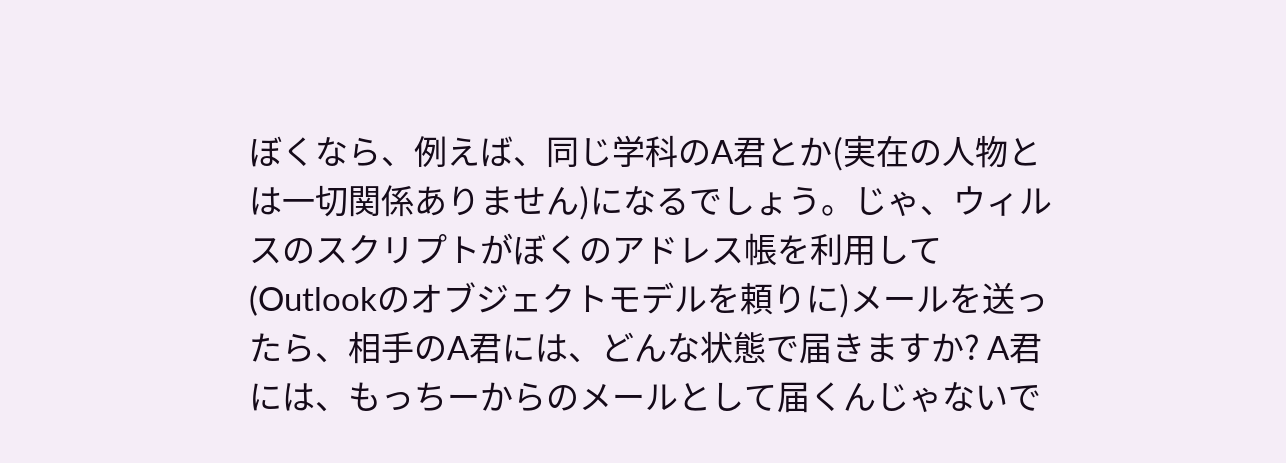ぼくなら、例えば、同じ学科のA君とか(実在の人物とは一切関係ありません)になるでしょう。じゃ、ウィルスのスクリプトがぼくのアドレス帳を利用して(Outlookのオブジェクトモデルを頼りに)メールを送ったら、相手のA君には、どんな状態で届きますか? A君には、もっちーからのメールとして届くんじゃないで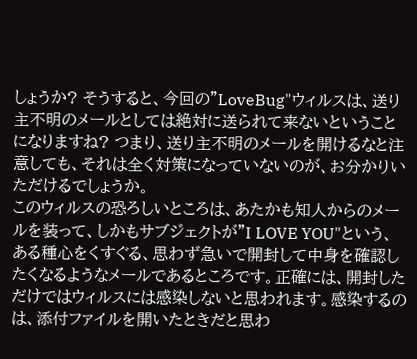しょうか? そうすると、今回の"LoveBug"ウィルスは、送り主不明のメールとしては絶対に送られて来ないということになりますね? つまり、送り主不明のメールを開けるなと注意しても、それは全く対策になっていないのが、お分かりいただけるでしょうか。
このウィルスの恐ろしいところは、あたかも知人からのメールを装って、しかもサブジェクトが"I LOVE YOU"という、ある種心をくすぐる、思わず急いで開封して中身を確認したくなるようなメールであるところです。正確には、開封しただけではウィルスには感染しないと思われます。感染するのは、添付ファイルを開いたときだと思わ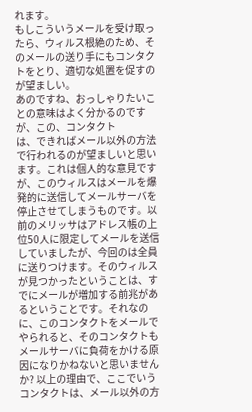れます。
もしこういうメールを受け取ったら、ウィルス根絶のため、そのメールの送り手にもコンタクトをとり、適切な処置を促すのが望ましい。
あのですね、おっしゃりたいことの意味はよく分かるのですが、この、コンタクト
は、できればメール以外の方法で行われるのが望ましいと思います。これは個人的な意見ですが、このウィルスはメールを爆発的に送信してメールサーバを停止させてしまうものです。以前のメリッサはアドレス帳の上位50人に限定してメールを送信していましたが、今回のは全員に送りつけます。そのウィルスが見つかったということは、すでにメールが増加する前兆があるということです。それなのに、このコンタクトをメールでやられると、そのコンタクトもメールサーバに負荷をかける原因になりかねないと思いませんか? 以上の理由で、ここでいうコンタクトは、メール以外の方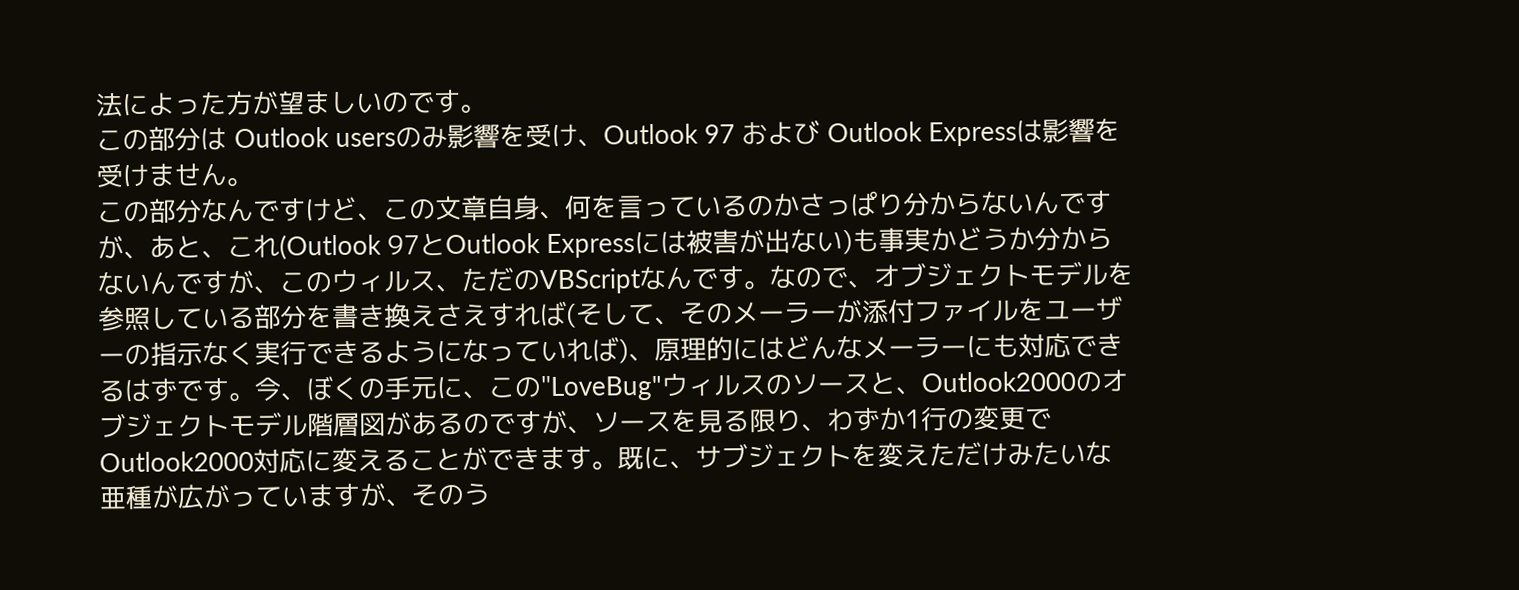法によった方が望ましいのです。
この部分は Outlook usersのみ影響を受け、Outlook 97 および Outlook Expressは影響を受けません。
この部分なんですけど、この文章自身、何を言っているのかさっぱり分からないんですが、あと、これ(Outlook 97とOutlook Expressには被害が出ない)も事実かどうか分からないんですが、このウィルス、ただのVBScriptなんです。なので、オブジェクトモデルを参照している部分を書き換えさえすれば(そして、そのメーラーが添付ファイルをユーザーの指示なく実行できるようになっていれば)、原理的にはどんなメーラーにも対応できるはずです。今、ぼくの手元に、この"LoveBug"ウィルスのソースと、Outlook2000のオブジェクトモデル階層図があるのですが、ソースを見る限り、わずか1行の変更でOutlook2000対応に変えることができます。既に、サブジェクトを変えただけみたいな亜種が広がっていますが、そのう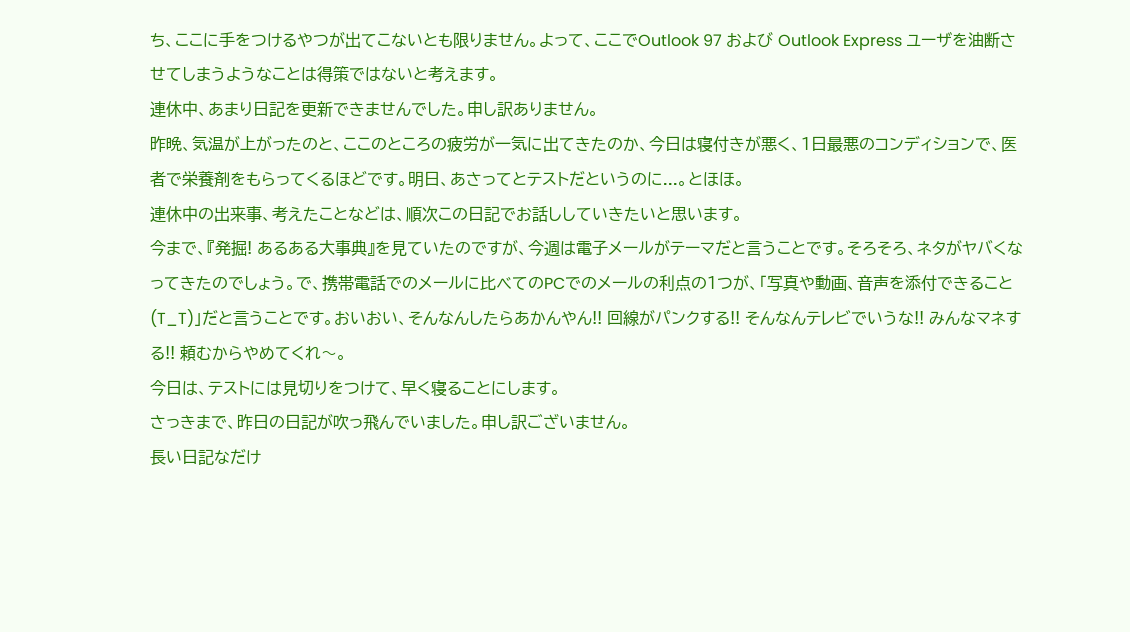ち、ここに手をつけるやつが出てこないとも限りません。よって、ここでOutlook 97 および Outlook Express ユーザを油断させてしまうようなことは得策ではないと考えます。
連休中、あまり日記を更新できませんでした。申し訳ありません。
昨晩、気温が上がったのと、ここのところの疲労が一気に出てきたのか、今日は寝付きが悪く、1日最悪のコンディションで、医者で栄養剤をもらってくるほどです。明日、あさってとテストだというのに...。とほほ。
連休中の出来事、考えたことなどは、順次この日記でお話ししていきたいと思います。
今まで、『発掘! あるある大事典』を見ていたのですが、今週は電子メールがテーマだと言うことです。そろそろ、ネタがヤバくなってきたのでしょう。で、携帯電話でのメールに比べてのPCでのメールの利点の1つが、「写真や動画、音声を添付できること(T_T)」だと言うことです。おいおい、そんなんしたらあかんやん!! 回線がパンクする!! そんなんテレビでいうな!! みんなマネする!! 頼むからやめてくれ〜。
今日は、テストには見切りをつけて、早く寝ることにします。
さっきまで、昨日の日記が吹っ飛んでいました。申し訳ございません。
長い日記なだけ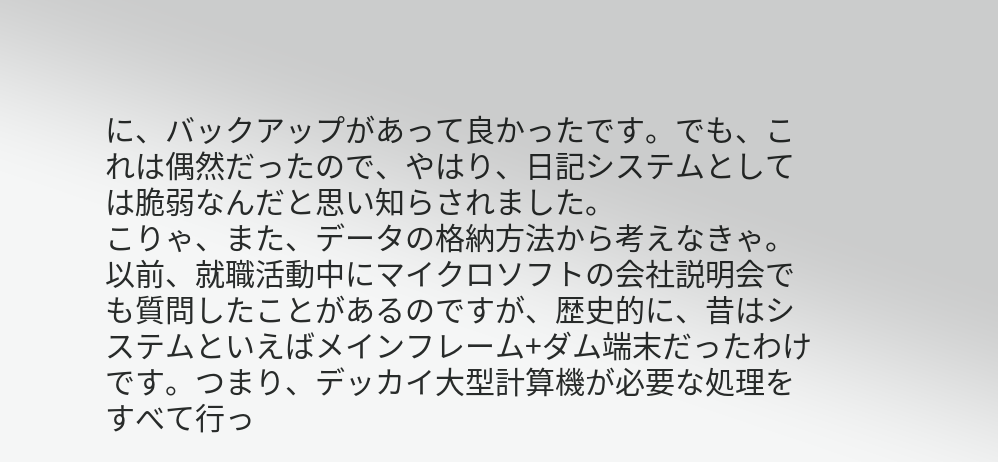に、バックアップがあって良かったです。でも、これは偶然だったので、やはり、日記システムとしては脆弱なんだと思い知らされました。
こりゃ、また、データの格納方法から考えなきゃ。
以前、就職活動中にマイクロソフトの会社説明会でも質問したことがあるのですが、歴史的に、昔はシステムといえばメインフレーム+ダム端末だったわけです。つまり、デッカイ大型計算機が必要な処理をすべて行っ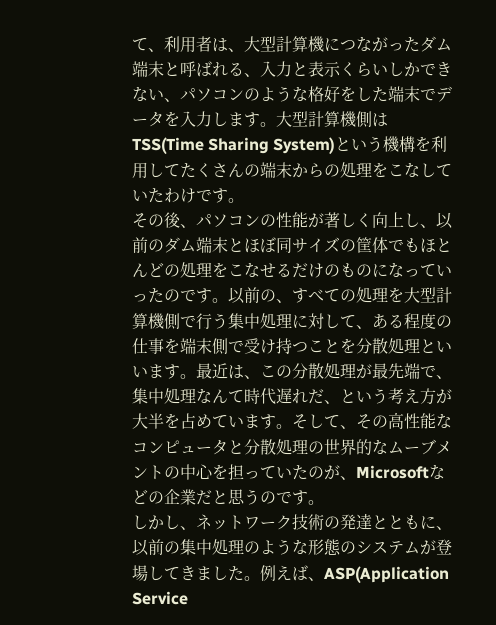て、利用者は、大型計算機につながったダム端末と呼ばれる、入力と表示くらいしかできない、パソコンのような格好をした端末でデータを入力します。大型計算機側はTSS(Time Sharing System)という機構を利用してたくさんの端末からの処理をこなしていたわけです。
その後、パソコンの性能が著しく向上し、以前のダム端末とほぼ同サイズの筐体でもほとんどの処理をこなせるだけのものになっていったのです。以前の、すべての処理を大型計算機側で行う集中処理に対して、ある程度の仕事を端末側で受け持つことを分散処理といいます。最近は、この分散処理が最先端で、集中処理なんて時代遅れだ、という考え方が大半を占めています。そして、その高性能なコンピュータと分散処理の世界的なムーブメントの中心を担っていたのが、Microsoftなどの企業だと思うのです。
しかし、ネットワーク技術の発達とともに、以前の集中処理のような形態のシステムが登場してきました。例えば、ASP(Application Service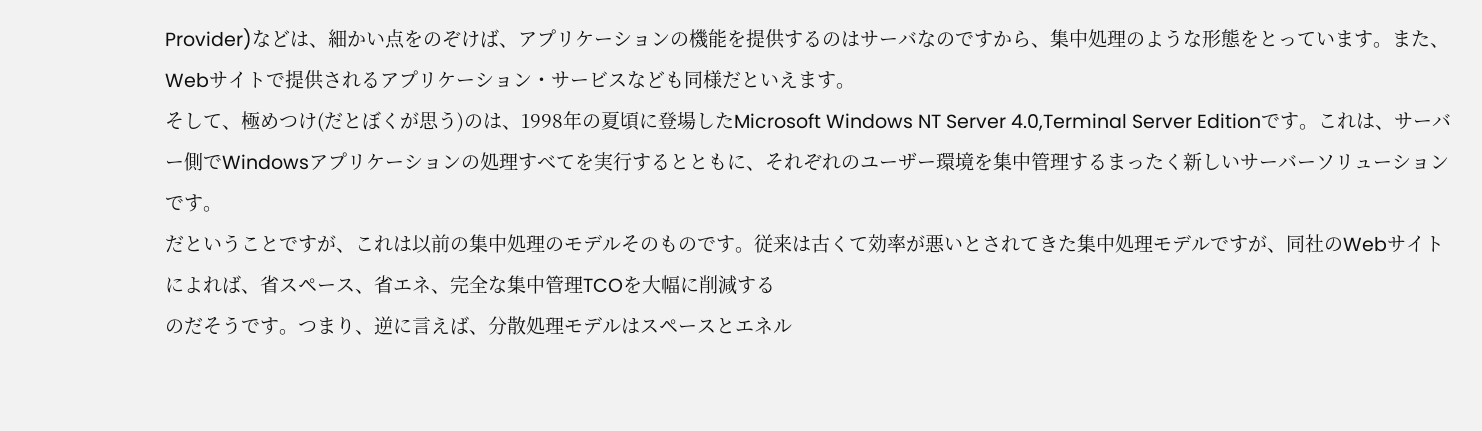Provider)などは、細かい点をのぞけば、アプリケーションの機能を提供するのはサーバなのですから、集中処理のような形態をとっています。また、Webサイトで提供されるアプリケーション・サービスなども同様だといえます。
そして、極めつけ(だとぼくが思う)のは、1998年の夏頃に登場したMicrosoft Windows NT Server 4.0,Terminal Server Editionです。これは、サーバー側でWindowsアプリケーションの処理すべてを実行するとともに、それぞれのユーザー環境を集中管理するまったく新しいサーバーソリューションです。
だということですが、これは以前の集中処理のモデルそのものです。従来は古くて効率が悪いとされてきた集中処理モデルですが、同社のWebサイトによれば、省スペース、省エネ、完全な集中管理TCOを大幅に削減する
のだそうです。つまり、逆に言えば、分散処理モデルはスペースとエネル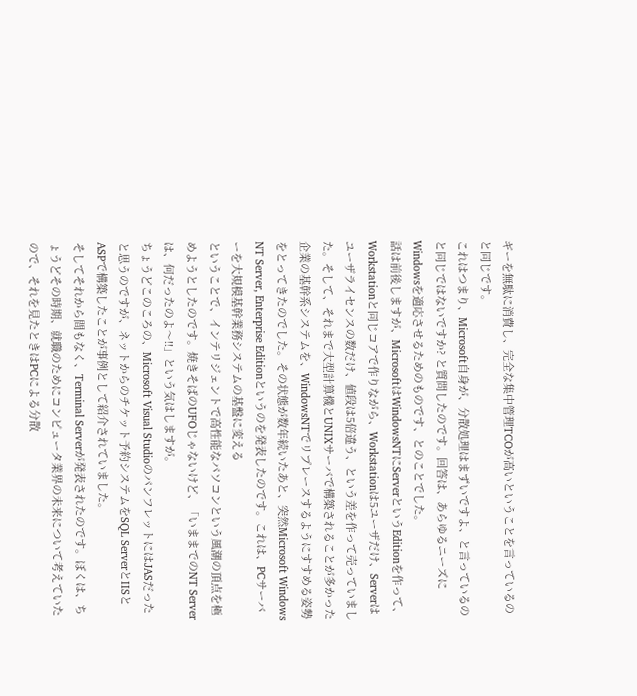ギーを無駄に消費し、完全な集中管理TCOが高いということを言っているのと同じです。
これはつまり、Microsoft自身が、分散処理はまずいですよ、と言っているのと同じではないですか? と質問したのです。回答は、あらゆるニーズにWindowsを適応させるためのものです、とのことでした。
話は前後しますが、MicrosoftはWindowsNTにServerというEditionを作って、Workstationと同じコアで作りながら、Workstationは5ユーザだけ、Serverはユーザライセンスの数だけ、値段は5倍違う、という差を作って売っていました。そして、それまで大型計算機とUNIXサーバで構築されることが多かった企業の基幹系システムを、WindowsNTでリプレースするようにすすめる姿勢をとってきたのでした。その状態が数年続いたあと、突然Microsoft Windows NT Server, Enterprise Editionというのを発表したのです。これは、PCサーバーを大規模基幹業務システムの基盤に変える
ということで、インテリジェントで高性能なパソコンという風潮の頂点を極めようとしたのです。焼きそばのUFOじゃないけど、「いままでのNT Serverは、何だったのよ〜!!」という気はしますが。
ちょうどこのころの、Microsoft Visual StudioのパンフレットにはJASだったと思うのですが、ネットからのチケット予約システムをSQL ServerとIISとASPで構築したことが事例として紹介されていました。
そしてそれから間もなく、Terminal Serverが発表されたのです。ぼくは、ちょうどその時期、就職のためにコンピュータ業界の未来について考えていたので、それを見たときはPCによる分散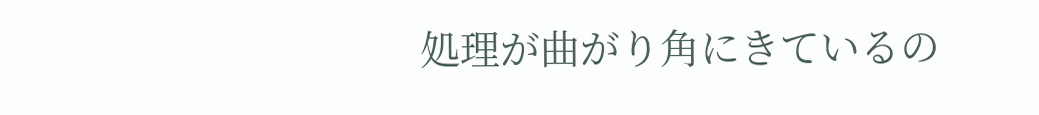処理が曲がり角にきているの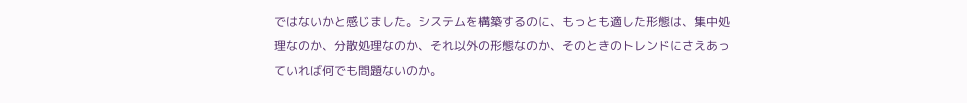ではないかと感じました。システムを構築するのに、もっとも適した形態は、集中処理なのか、分散処理なのか、それ以外の形態なのか、そのときのトレンドにさえあっていれば何でも問題ないのか。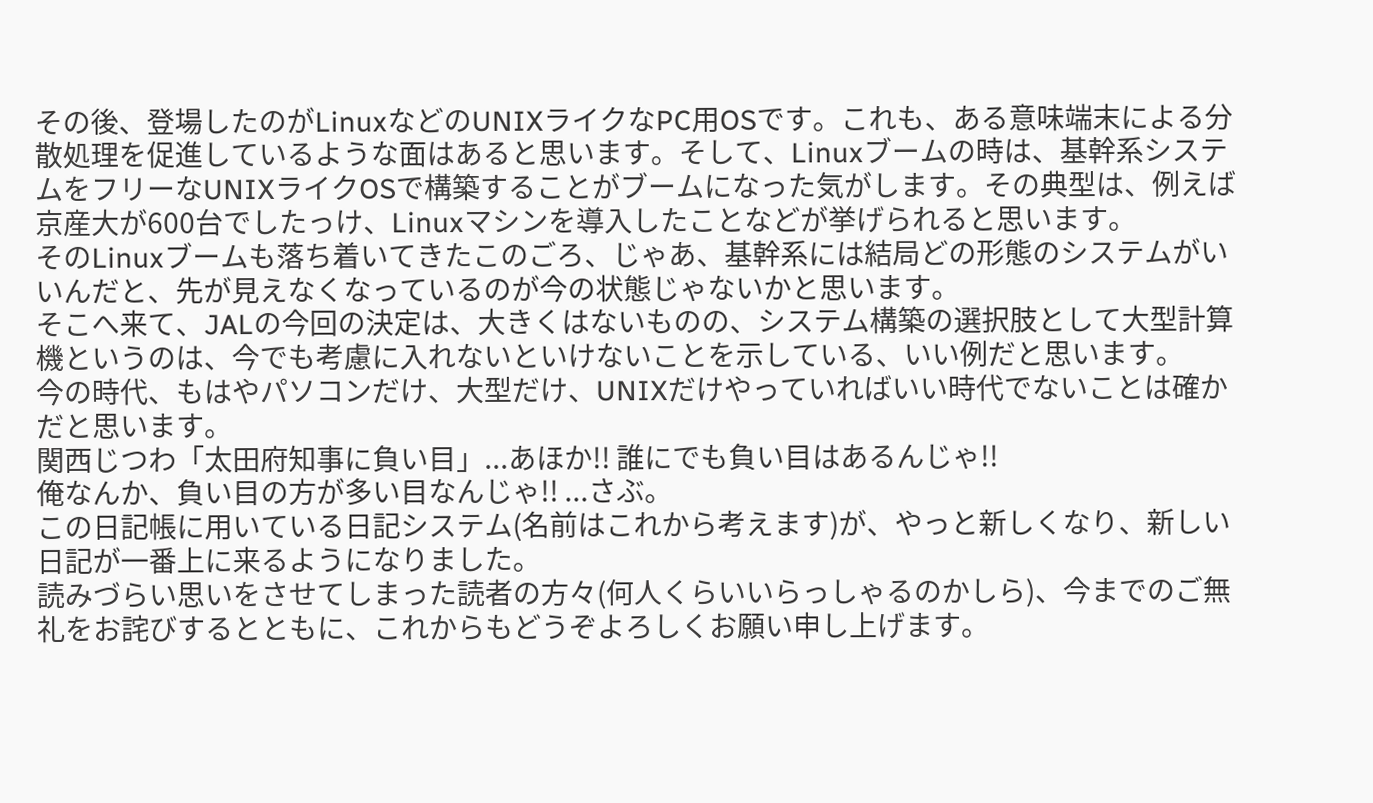その後、登場したのがLinuxなどのUNIXライクなPC用OSです。これも、ある意味端末による分散処理を促進しているような面はあると思います。そして、Linuxブームの時は、基幹系システムをフリーなUNIXライクOSで構築することがブームになった気がします。その典型は、例えば京産大が600台でしたっけ、Linuxマシンを導入したことなどが挙げられると思います。
そのLinuxブームも落ち着いてきたこのごろ、じゃあ、基幹系には結局どの形態のシステムがいいんだと、先が見えなくなっているのが今の状態じゃないかと思います。
そこへ来て、JALの今回の決定は、大きくはないものの、システム構築の選択肢として大型計算機というのは、今でも考慮に入れないといけないことを示している、いい例だと思います。
今の時代、もはやパソコンだけ、大型だけ、UNIXだけやっていればいい時代でないことは確かだと思います。
関西じつわ「太田府知事に負い目」...あほか!! 誰にでも負い目はあるんじゃ!!
俺なんか、負い目の方が多い目なんじゃ!! ...さぶ。
この日記帳に用いている日記システム(名前はこれから考えます)が、やっと新しくなり、新しい日記が一番上に来るようになりました。
読みづらい思いをさせてしまった読者の方々(何人くらいいらっしゃるのかしら)、今までのご無礼をお詫びするとともに、これからもどうぞよろしくお願い申し上げます。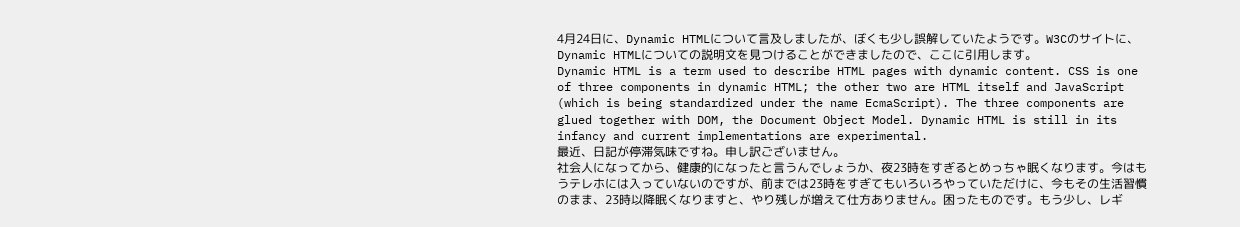4月24日に、Dynamic HTMLについて言及しましたが、ぼくも少し誤解していたようです。W3Cのサイトに、Dynamic HTMLについての説明文を見つけることができましたので、ここに引用します。
Dynamic HTML is a term used to describe HTML pages with dynamic content. CSS is one of three components in dynamic HTML; the other two are HTML itself and JavaScript (which is being standardized under the name EcmaScript). The three components are glued together with DOM, the Document Object Model. Dynamic HTML is still in its infancy and current implementations are experimental.
最近、日記が停滞気味ですね。申し訳ございません。
社会人になってから、健康的になったと言うんでしょうか、夜23時をすぎるとめっちゃ眠くなります。今はもうテレホには入っていないのですが、前までは23時をすぎてもいろいろやっていただけに、今もその生活習慣のまま、23時以降眠くなりますと、やり残しが増えて仕方ありません。困ったものです。もう少し、レギ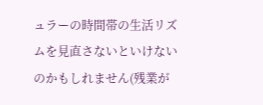ュラーの時間帯の生活リズムを見直さないといけないのかもしれません(残業が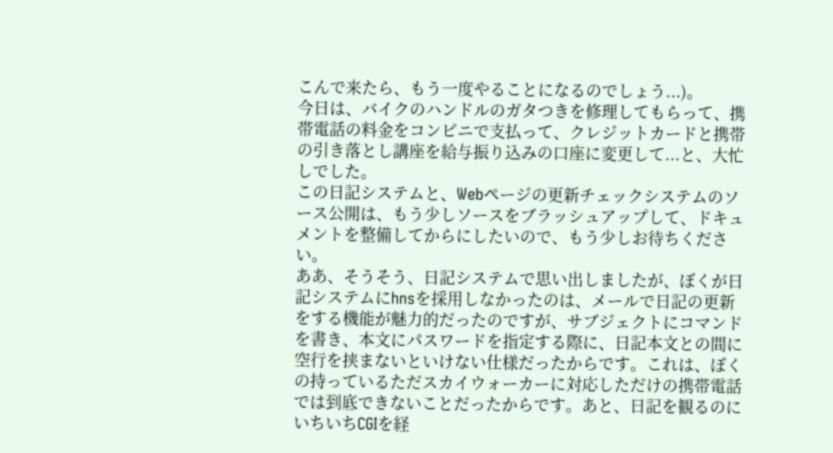こんで来たら、もう一度やることになるのでしょう...)。
今日は、バイクのハンドルのガタつきを修理してもらって、携帯電話の料金をコンビニで支払って、クレジットカードと携帯の引き落とし講座を給与振り込みの口座に変更して...と、大忙しでした。
この日記システムと、Webページの更新チェックシステムのソース公開は、もう少しソースをブラッシュアップして、ドキュメントを整備してからにしたいので、もう少しお待ちください。
ああ、そうそう、日記システムで思い出しましたが、ぼくが日記システムにhnsを採用しなかったのは、メールで日記の更新をする機能が魅力的だったのですが、サブジェクトにコマンドを書き、本文にパスワードを指定する際に、日記本文との間に空行を挟まないといけない仕様だったからです。これは、ぼくの持っているただスカイウォーカーに対応しただけの携帯電話では到底できないことだったからです。あと、日記を観るのにいちいちCGIを経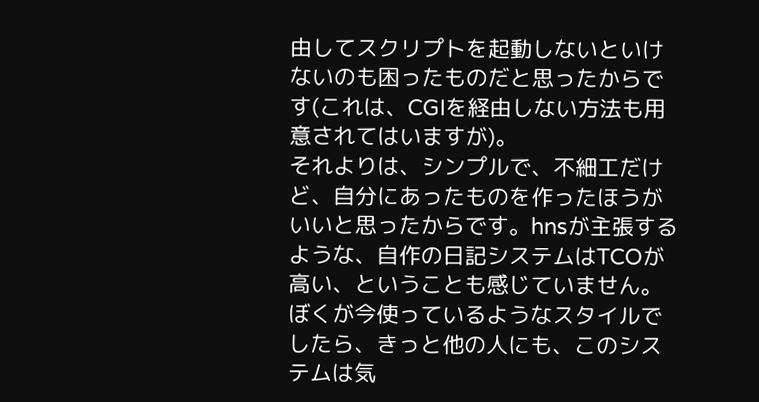由してスクリプトを起動しないといけないのも困ったものだと思ったからです(これは、CGIを経由しない方法も用意されてはいますが)。
それよりは、シンプルで、不細工だけど、自分にあったものを作ったほうがいいと思ったからです。hnsが主張するような、自作の日記システムはTCOが高い、ということも感じていません。ぼくが今使っているようなスタイルでしたら、きっと他の人にも、このシステムは気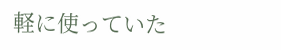軽に使っていた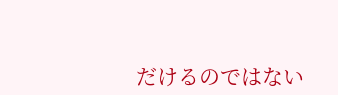だけるのではない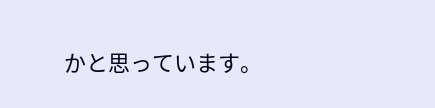かと思っています。